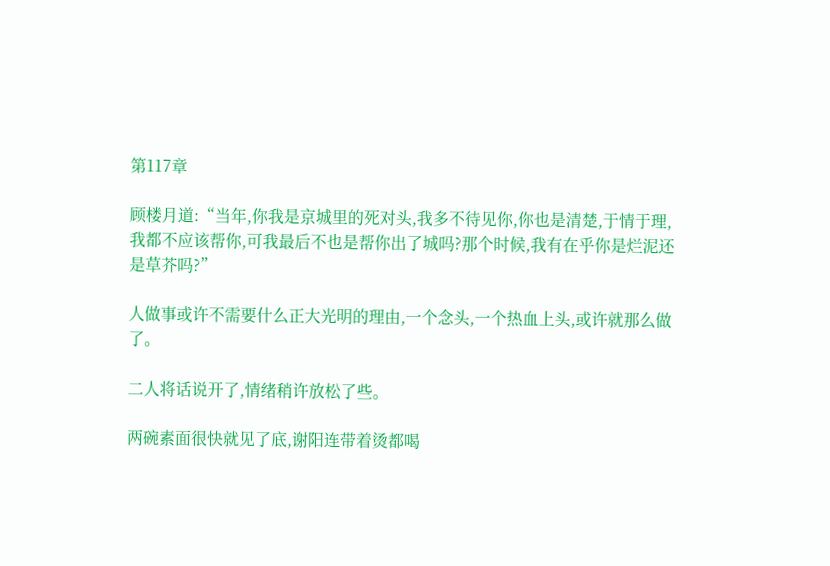第117章

顾楼月道:“当年,你我是京城里的死对头,我多不待见你,你也是清楚,于情于理,我都不应该帮你,可我最后不也是帮你出了城吗?那个时候,我有在乎你是烂泥还是草芥吗?”

人做事或许不需要什么正大光明的理由,一个念头,一个热血上头,或许就那么做了。

二人将话说开了,情绪稍许放松了些。

两碗素面很快就见了底,谢阳连带着烫都喝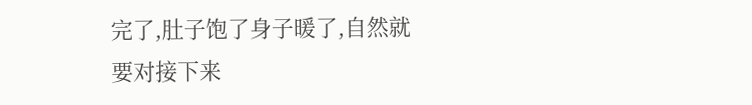完了,肚子饱了身子暖了,自然就要对接下来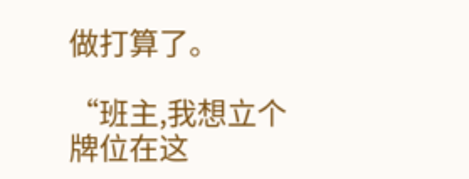做打算了。

“班主,我想立个牌位在这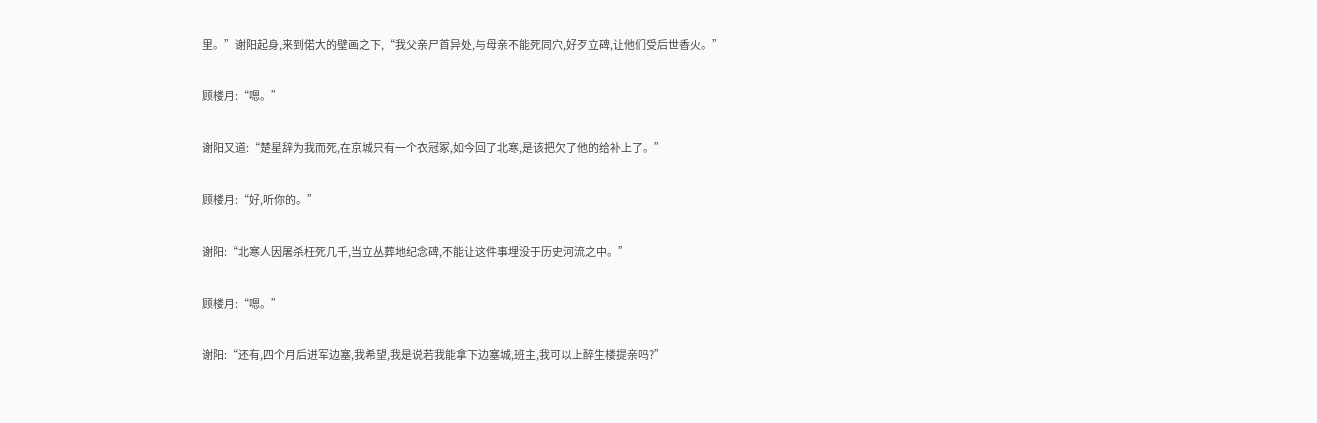里。”谢阳起身,来到偌大的壁画之下,“我父亲尸首异处,与母亲不能死同穴,好歹立碑,让他们受后世香火。”

顾楼月:“嗯。”

谢阳又道:“楚星辞为我而死,在京城只有一个衣冠冢,如今回了北寒,是该把欠了他的给补上了。”

顾楼月:“好,听你的。”

谢阳:“北寒人因屠杀枉死几千,当立丛葬地纪念碑,不能让这件事埋没于历史河流之中。”

顾楼月:“嗯。”

谢阳:“还有,四个月后进军边塞,我希望,我是说若我能拿下边塞城,班主,我可以上醉生楼提亲吗?”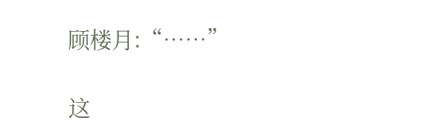顾楼月:“……”

这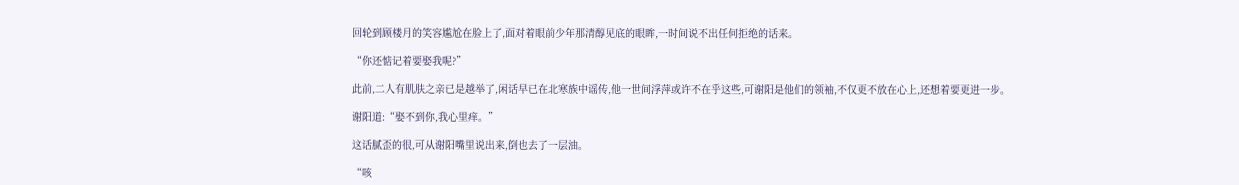回轮到顾楼月的笑容尴尬在脸上了,面对着眼前少年那清醇见底的眼眸,一时间说不出任何拒绝的话来。

“你还惦记着要娶我呢?”

此前,二人有肌肤之亲已是越举了,闲话早已在北寒族中谣传,他一世间浮萍或许不在乎这些,可谢阳是他们的领袖,不仅更不放在心上,还想着要更进一步。

谢阳道:“娶不到你,我心里痒。”

这话腻歪的很,可从谢阳嘴里说出来,倒也去了一层油。

“咳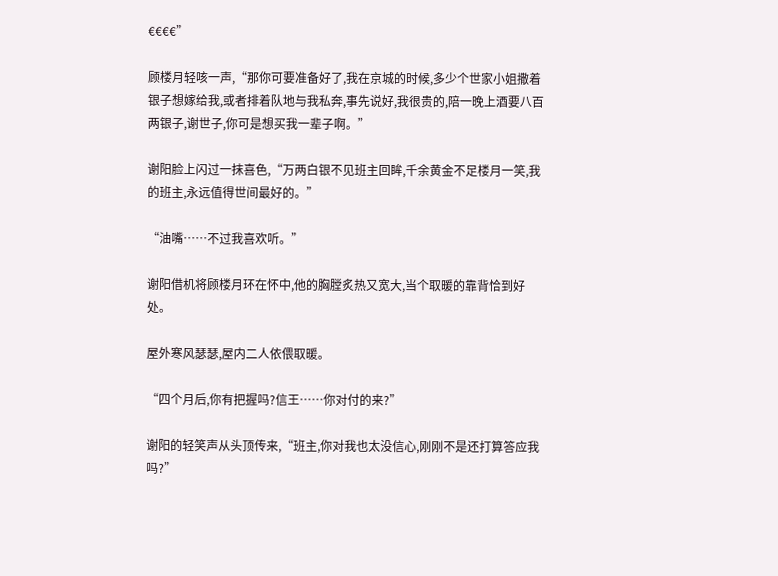€€€€”

顾楼月轻咳一声,“那你可要准备好了,我在京城的时候,多少个世家小姐撒着银子想嫁给我,或者排着队地与我私奔,事先说好,我很贵的,陪一晚上酒要八百两银子,谢世子,你可是想买我一辈子啊。”

谢阳脸上闪过一抹喜色,“万两白银不见班主回眸,千余黄金不足楼月一笑,我的班主,永远值得世间最好的。”

“油嘴……不过我喜欢听。”

谢阳借机将顾楼月环在怀中,他的胸膛炙热又宽大,当个取暖的靠背恰到好处。

屋外寒风瑟瑟,屋内二人依偎取暖。

“四个月后,你有把握吗?信王……你对付的来?”

谢阳的轻笑声从头顶传来,“班主,你对我也太没信心,刚刚不是还打算答应我吗?”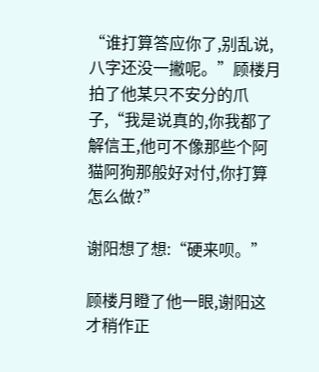“谁打算答应你了,别乱说,八字还没一撇呢。”顾楼月拍了他某只不安分的爪子,“我是说真的,你我都了解信王,他可不像那些个阿猫阿狗那般好对付,你打算怎么做?”

谢阳想了想:“硬来呗。”

顾楼月瞪了他一眼,谢阳这才稍作正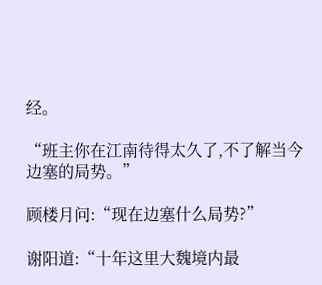经。

“班主你在江南待得太久了,不了解当今边塞的局势。”

顾楼月问:“现在边塞什么局势?”

谢阳道:“十年这里大魏境内最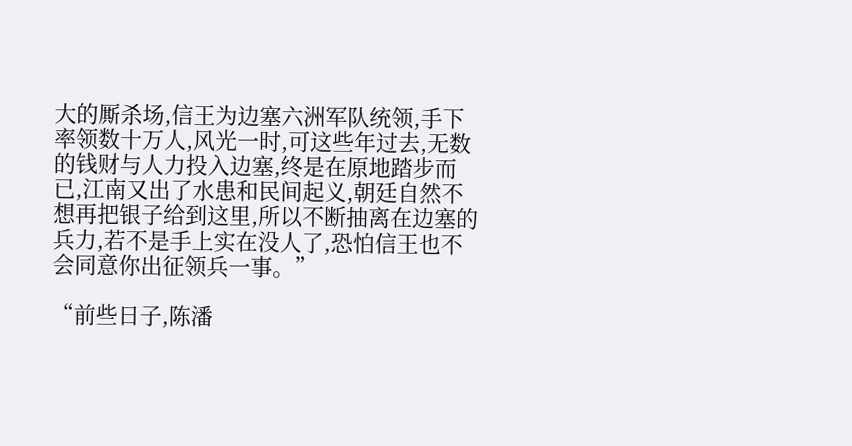大的厮杀场,信王为边塞六洲军队统领,手下率领数十万人,风光一时,可这些年过去,无数的钱财与人力投入边塞,终是在原地踏步而已,江南又出了水患和民间起义,朝廷自然不想再把银子给到这里,所以不断抽离在边塞的兵力,若不是手上实在没人了,恐怕信王也不会同意你出征领兵一事。”

“前些日子,陈潘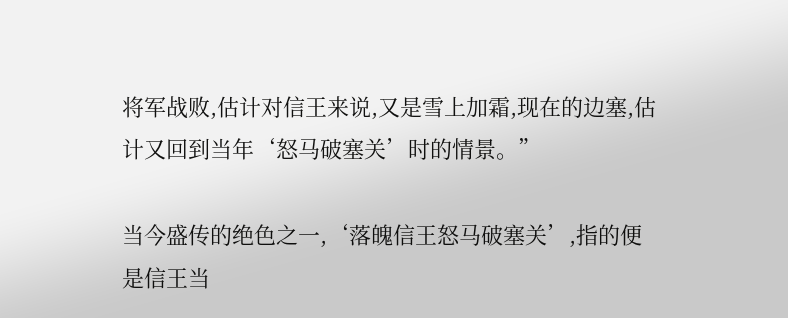将军战败,估计对信王来说,又是雪上加霜,现在的边塞,估计又回到当年‘怒马破塞关’时的情景。”

当今盛传的绝色之一,‘落魄信王怒马破塞关’,指的便是信王当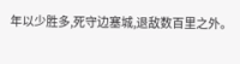年以少胜多,死守边塞城,退敌数百里之外。